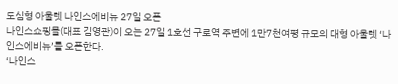도심형 아울렛 나인스에비뉴 27일 오픈
나인스쇼핑몰(대표 김영관)이 오는 27일 1호선 구로역 주변에 1만7천여평 규모의 대형 아울렛 ‘나인스에비뉴’를 오픈한다.
‘나인스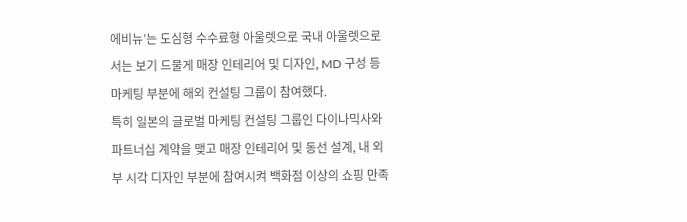에비뉴’는 도심형 수수료형 아울렛으로 국내 아울렛으로서는 보기 드물게 매장 인테리어 및 디자인, MD 구성 등 마케팅 부분에 해외 컨설팅 그룹이 참여했다.
특히 일본의 글로벌 마케팅 컨설팅 그룹인 다이나믹사와 파트너십 계약을 맺고 매장 인테리어 및 동선 설계, 내 외부 시각 디자인 부분에 참여시켜 백화점 이상의 쇼핑 만족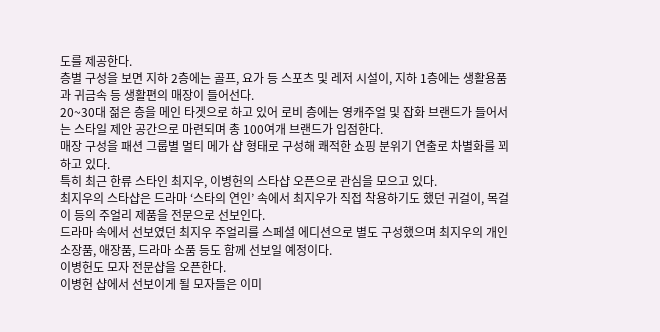도를 제공한다.
층별 구성을 보면 지하 2층에는 골프, 요가 등 스포츠 및 레저 시설이, 지하 1층에는 생활용품과 귀금속 등 생활편의 매장이 들어선다.
20~30대 젊은 층을 메인 타겟으로 하고 있어 로비 층에는 영캐주얼 및 잡화 브랜드가 들어서는 스타일 제안 공간으로 마련되며 총 100여개 브랜드가 입점한다.
매장 구성을 패션 그룹별 멀티 메가 샵 형태로 구성해 쾌적한 쇼핑 분위기 연출로 차별화를 꾀하고 있다.
특히 최근 한류 스타인 최지우, 이병헌의 스타샵 오픈으로 관심을 모으고 있다.
최지우의 스타샵은 드라마 ‘스타의 연인’ 속에서 최지우가 직접 착용하기도 했던 귀걸이, 목걸이 등의 주얼리 제품을 전문으로 선보인다.
드라마 속에서 선보였던 최지우 주얼리를 스페셜 에디션으로 별도 구성했으며 최지우의 개인소장품, 애장품, 드라마 소품 등도 함께 선보일 예정이다.
이병헌도 모자 전문샵을 오픈한다.
이병헌 샵에서 선보이게 될 모자들은 이미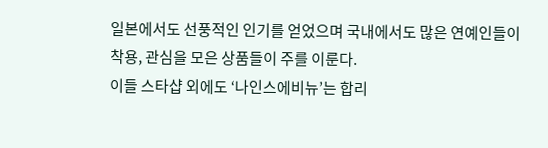일본에서도 선풍적인 인기를 얻었으며 국내에서도 많은 연예인들이 착용, 관심을 모은 상품들이 주를 이룬다.
이들 스타샵 외에도 ‘나인스에비뉴’는 합리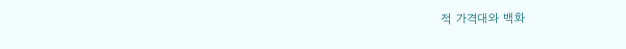적 가격대와 백화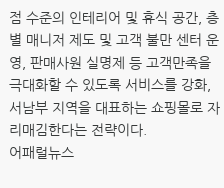점 수준의 인테리어 및 휴식 공간, 층별 매니저 제도 및 고객 불만 센터 운영, 판매사원 실명제 등 고객만족을 극대화할 수 있도록 서비스를 강화, 서남부 지역을 대표하는 쇼핑몰로 자리매김한다는 전략이다.
어패럴뉴스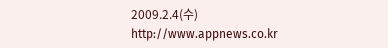2009.2.4(수) http://www.appnews.co.kr